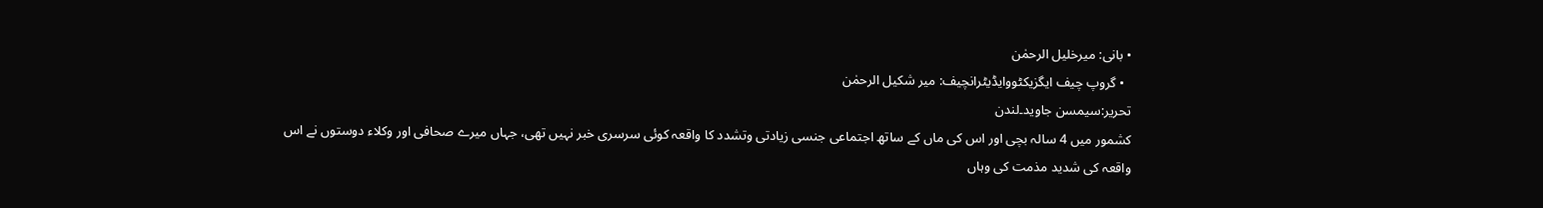• بانی: میرخلیل الرحمٰن
  • گروپ چیف ایگزیکٹووایڈیٹرانچیف: میر شکیل الرحمٰن
تحریر:سیمسن جاوید۔لندن
کشمور میں 4 سالہ بچی اور اس کی ماں کے ساتھ اجتماعی جنسی زیادتی وتشدد کا واقعہ کوئی سرسری خبر نہیں تھی، جہاں میرے صحافی اور وکلاء دوستوں نے اس واقعہ کی شدید مذمت کی وہاں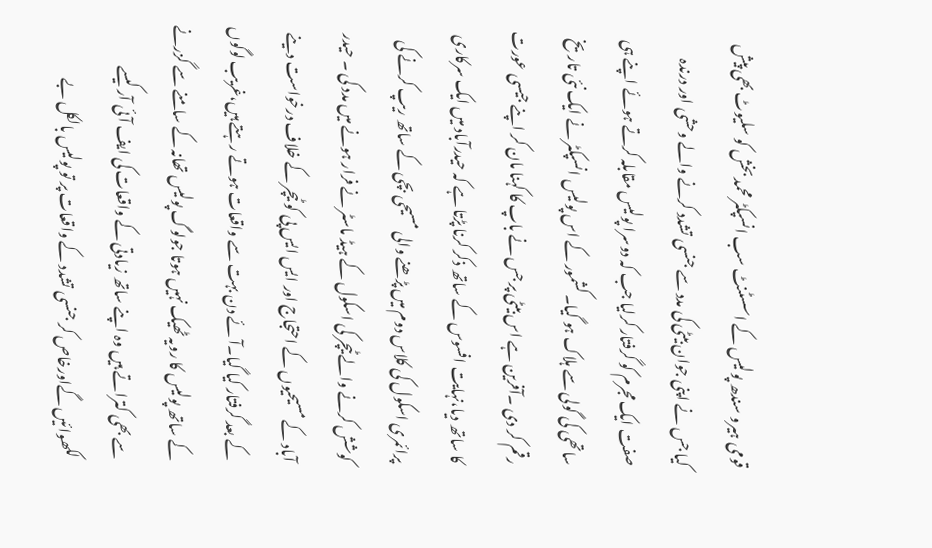قومی ہیرو سندھ پولیس کے اسسٹنٹ سب انسپکٹر محمد بخش کو سلیوٹ بھی پیش کیا جس نے اپنی جوان بیٹی کی مدد سے جنسی تشدد کرنے والے وحشی اور درندہ صفت ایک مجرم کو گرفتار کرلیا جب کہ دوسرا پولیس مقابلہ کرتے ہوئے اپنے ہی ساتھی کی گولی سے ہلاک ہو گیا۔ کشمور کے اس پولیس انسپکٹر نے ایک نئی تاریخ رقم کر دی ۔آفرین ہے اس بیٹی پر جس نے باپ کا کہنا مان کر اپنے جیسی عورت کا ساتھ دیا،نہایت افسوس کے ساتھ ذکر کرنا پڑتا ہے کہ حیدرآباد میں ایک سرکاری پرائمری اسکول کی کلاس دوم میں پڑھنے والی مسیحی بچی کے ساتھ ریپ کرنے کی کوشش کرنے والے ٹیچر کی اسکول کے ہیڈ ماسٹر نے فرار ہونے میں مدد کی ۔ حیدر آباد کے مسیحیوں کے احتجاج اور ایس ایس پی کو ٹیچر کے خلاف درخواست دینے کے بعد گرفتار کیا گیا۔آئے دن بہت سے واقعات ہوتے رہتے ہیں،غریب لوگوں کے ساتھ پولیس کا رویہ ٹھیک نہیں ہوتا جولوگ پولیس تھانہ کے سامنے سے گزرنے سے بھی کتراتے ہیں وہ اپنے ساتھ زیادتی کے واقعات کی ایف آئی آر کیسے لکھوائیں گےاورخاص کر جنسی تشدد کے واقعات پر تو پولیس بالکل بے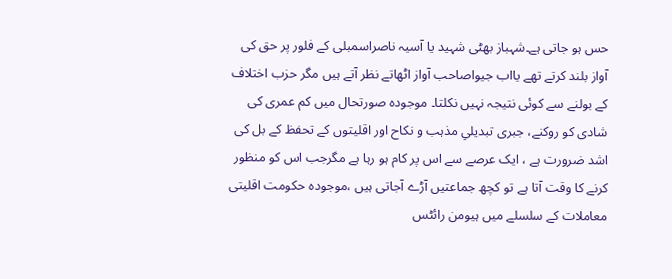حس ہو جاتی ہے۔شہباز بھٹی شہید یا آسیہ ناصراسمبلی کے فلور پر حق کی آواز بلند کرتے تھے یااب جیواصاحب آواز اٹھاتے نظر آتے ہیں مگر حزب اختلاف کے بولنے سے کوئی نتیجہ نہیں نکلتا۔ موجودہ صورتحال میں کم عمری کی شادی کو روکنے، جبری تبدیلیِ مذہب و نکاح اور اقلیتوں کے تحفظ کے بل کی اشد ضرورت ہے ، ایک عرصے سے اس پر کام ہو رہا ہے مگرجب اس کو منظور کرنے کا وقت آتا ہے تو کچھ جماعتیں آڑے آجاتی ہیں ،موجودہ حکومت اقلیتی معاملات کے سلسلے میں ہیومن رائٹس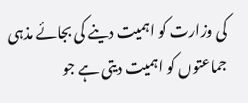کی وزارت کو اہمیت دینے کی بجائے مذہی جماعتوں کو اہمیت دیتی ہے جو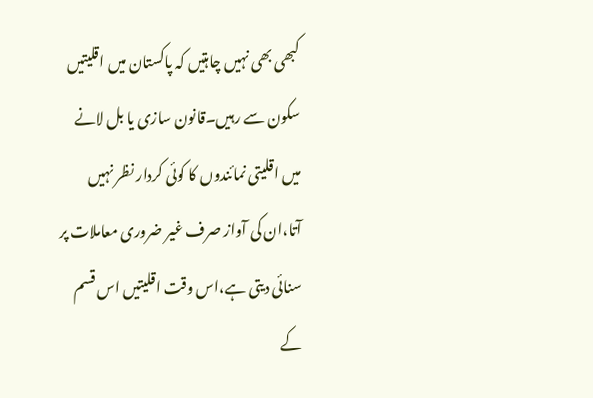کبھی بھی نہیں چاہتیں کہ پاکستان میں اقلیتیں سکون سے رہیں۔قانون سازی یا بل لانے میں اقلیتی نمائندوں کا کوئی کردار نظر نہیں آتا،ان کی آواز صرف غیر ضروری معاملات پر سنائی دیتی ہے،اس وقت اقلیتیں اس قسم کے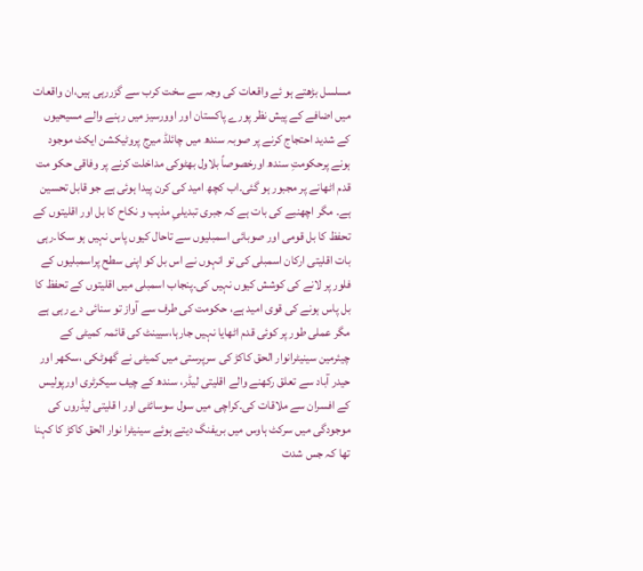مسلسل بڑھتے ہو ئے واقعات کی وجہ سے سخت کرب سے گزررہی ہیں،ان واقعات میں اضافے کے پیش نظر پورے پاکستان اور اوورسیز میں رہنے والے مسیحیوں کے شدید احتجاج کرنے پر صوبہ سندھ میں چائلڈ میرج پروٹیکشن ایکٹ موجود ہونے پرحکومتِ سندھ اورخصوصاً بلاول بھٹوکی مداخلت کرنے پر وفاقی حکو مت قدم اٹھانے پر مجبور ہو گئی۔اب کچھ امید کی کرن پیدا ہوئی ہے جو قابل تحسین ہے۔ مگر اچھنبے کی بات ہے کہ جبری تبدیلیِ مذہب و نکاح کا بل اور اقلیتوں کے تحفظ کا بل قومی اور صوبائی اسمبلیوں سے تاحال کیوں پاس نہیں ہو سکا۔رہی بات اقلیتی ارکان اسمبلی کی تو انہوں نے اس بل کو اپنی سطح پراسمبلیوں کے فلور پر لانے کی کوشش کیوں نہیں کی۔پنجاب اسمبلی میں اقلیتوں کے تحفظ کا بل پاس ہونے کی قوی امید ہے، حکومت کی طرف سے آواز تو سنائی دے رہی ہے مگر عملی طور پر کوئی قدم اٹھایا نہیں جارہا،سیینٹ کی قائمہ کمیٹی کے چیئرمین سینیٹرانوار الحق کاکڑ کی سرپرستی میں کمیٹی نے گھوٹکی ،سکھر اور حیدر آباد سے تعلق رکھنے والے اقلیتی لیڈر، سندھ کے چیف سیکرٹری اورپولیس کے افسران سے ملاقات کی۔کراچی میں سول سوسائٹی اور ا قلیتی لیڈروں کی موجودگی میں سرکٹ ہاوس میں بریفنگ دیتے ہوئے سینیٹرا نوار الحق کاکڑ کا کہنا تھا کہ جس شدت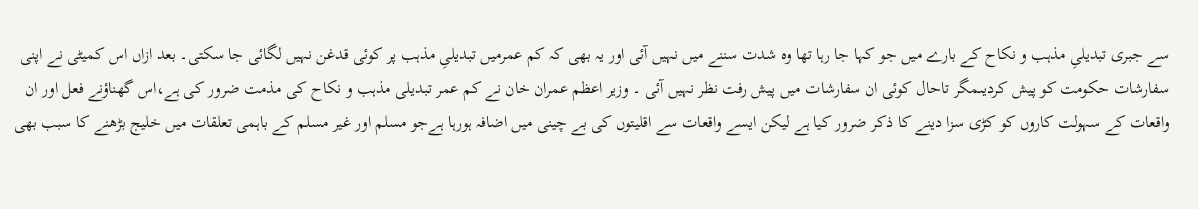سے جبری تبدیلیِ مذہب و نکاح کے بارے میں جو کہا جا رہا تھا وہ شدت سننے میں نہیں آئی اور یہ بھی کہ کم عمرمیں تبدیلیِ مذہب پر کوئی قدغن نہیں لگائی جا سکتی۔ بعد ازاں اس کمیٹی نے اپنی سفارشات حکومت کو پیش کردیںمگر تاحال کوئی ان سفارشات میں پیش رفت نظر نہیں آئی ۔ وزیر اعظم عمران خان نے کم عمر تبدیلی مذہب و نکاح کی مذمت ضرور کی ہے،اس گھناؤنے فعل اور ان واقعات کے سہولت کاروں کو کڑی سزا دینے کا ذکر ضرور کیا ہے لیکن ایسے واقعات سے اقلیتوں کی بے چینی میں اضافہ ہورہا ہےجو مسلم اور غیر مسلم کے باہمی تعلقات میں خلیج بڑھنے کا سبب بھی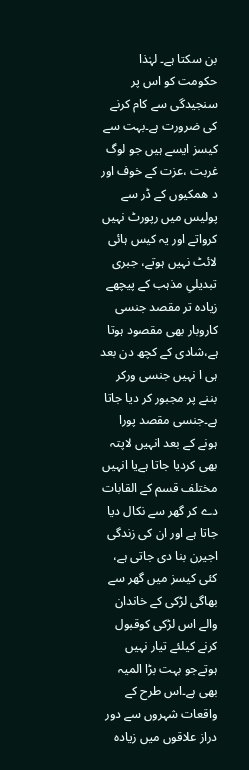بن سکتا ہے۔ لہٰذا حکومت کو اس پر سنجیدگی سے کام کرنے کی ضرورت ہے۔بہت سے کیسز ایسے ہیں جو لوگ غربت ،عزت کے خوف اور د ھمکیوں کے ڈر سے پولیس میں رپورٹ نہیں کرواتے اور یہ کیس ہائی لائٹ نہیں ہوتے، جبری تبدیلیِ مذہب کے پیچھے زیادہ تر مقصد جنسی کاروبار بھی مقصود ہوتا ہے،شادی کے کچھ دن بعد ہی ا نہیں جنسی ورکر بننے پر مجبور کر دیا جاتا ہے۔جنسی مقصد پورا ہونے کے بعد انہیں لاپتہ بھی کردیا جاتا ہےیا انہیں مختلف قسم کے القابات دے کر گھر سے نکال دیا جاتا ہے اور ان کی زندگی اجیرن بنا دی جاتی ہے، کئی کیسز میں گھر سے بھاگی لڑکی کے خاندان والے اس لڑکی کوقبول کرنے کیلئے تیار نہیں ہوتےجو بہت بڑا المیہ بھی ہے۔اس طرح کے واقعات شہروں سے دور دراز علاقوں میں زیادہ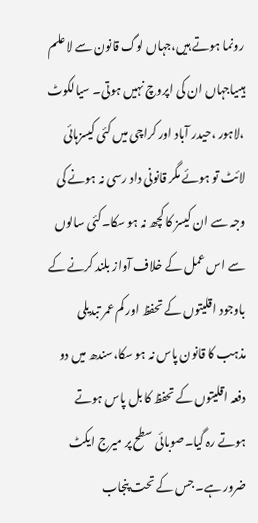رونما ہوتے ہیں،جہاں لوگ قانون سے لاعلم ہیںیاجہاں ان کی اپروچ نہیں ہوتی۔ سیالکوٹ ،لاہور ،حیدر آباد اور کراچی میں کئی کیسزہائی لائٹ تو ہوئے مگر قانونی داد رسی نہ ہونے کی وجہ سے ان کیسز کا کچھ نہ ہو سکا۔کئی سالوں سے اس عمل کے خلاف آواز بلند کرنے کے باوجود اقلیتوں کے تحفظ اور کم عمر تبدیلی مذہب کا قانون پاس نہ ہو سکا،سندھ میں دو دفعہ اقلیتوں کے تحفظ کا بل پاس ہوتے ہوتے رہ گیا۔صوبائی سطح پر میرج ایکٹ ضرور ہے۔ جس کے تحت پنجاب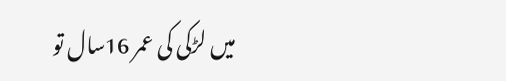میں لڑکی کی عمر 16سال تو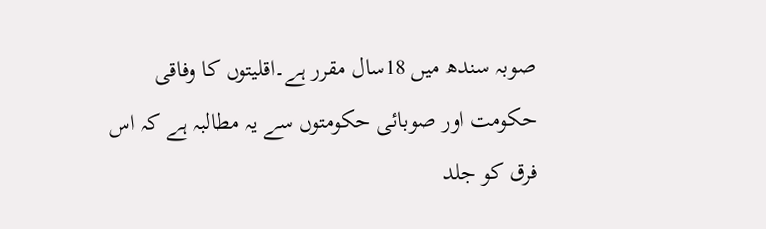صوبہ سندھ میں 18سال مقرر ہے۔اقلیتوں کا وفاقی حکومت اور صوبائی حکومتوں سے یہ مطالبہ ہے کہ اس فرق کو جلد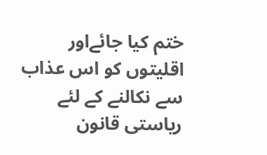ختم کیا جائےاور اقلیتوں کو اس عذاب سے نکالنے کے لئے ریاستی قانون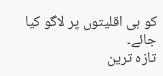کو ہی اقلیتوں پر لاگو کیا جائے۔
تازہ ترین